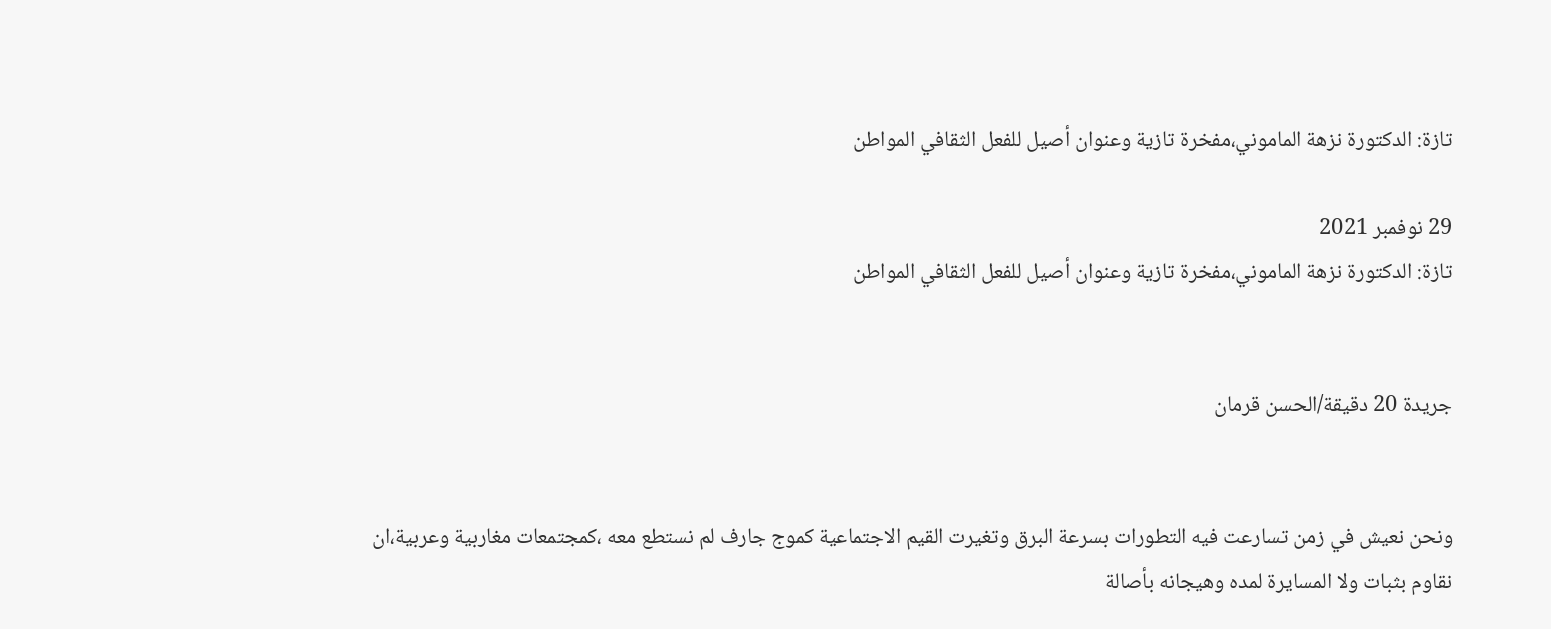تازة: الدكتورة نزهة الماموني،مفخرة تازية وعنوان أصيل للفعل الثقافي المواطن

29 نوفمبر 2021
تازة: الدكتورة نزهة الماموني،مفخرة تازية وعنوان أصيل للفعل الثقافي المواطن


جريدة 20 دقيقة/الحسن قرمان


ونحن نعيش في زمن تسارعت فيه التطورات بسرعة البرق وتغيرت القيم الاجتماعية كموج جارف لم نستطع معه ،كمجتمعات مغاربية وعربية،ان نقاوم بثبات ولا المسايرة لمده وهيجانه بأصالة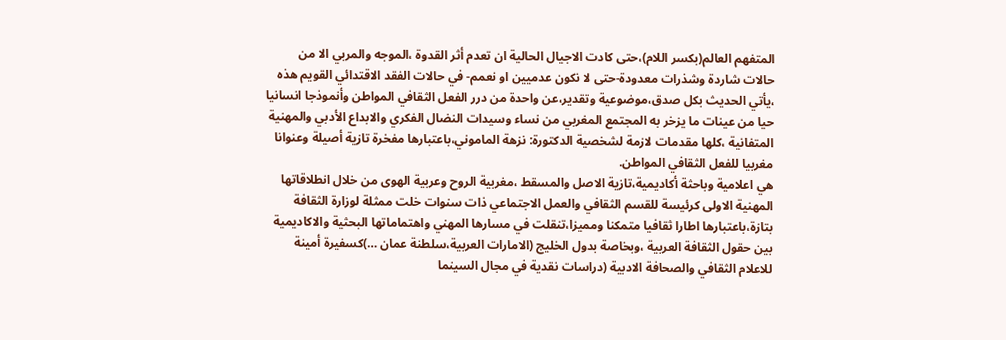المتفهم العالم(بكسر اللام)،حتى كادت الاجيال الحالية ان تعدم أثر القدوة ،الموجه والمربي الا من حالات شاردة وشذرات معدودة-حتى لا نكون عدميين او نعمم- في حالات الفقد الاقتدائي القويم هذه ،يأتي الحديث بكل صدق،موضوعية وتقدير،عن واحدة من درر الفعل الثقافي المواطن وأنموذجا انسانيا حيا من عينات ما يزخر به المجتمع المغربي من نساء وسيدات النضال الفكري والابداع الأدبي والمهنية المتفانية ،كلها مقدمات لازمة لشخصية الدكتورة: نزهة الماموني،باعتبارها مفخرة تازية أصيلة وعنوانا مغربيا للفعل الثقافي المواطن.
هي اعلامية وباحثة أكاديمية،تازية الاصل والمسقط ،مغربية الروح وعربية الهوى من خلال انطلاقاتها المهنية الاولى كرئيسة للقسم الثقافي والعمل الاجتماعي ذات سنوات خلت ممثلة لوزارة الثقافة بتازة،باعتبارها اطارا ثقافيا متمكنا ومميزا،تنقلت في مسارها المهني واهتماماتها البحثية والاكاديمية بين حقول الثقافة العربية ،وبخاصة بدول الخليج (الامارات العربية،سلطنة عمان …)كسفيرة أمينة للاعلام الثقافي والصحافة الادبية (دراسات نقدية في مجال السينما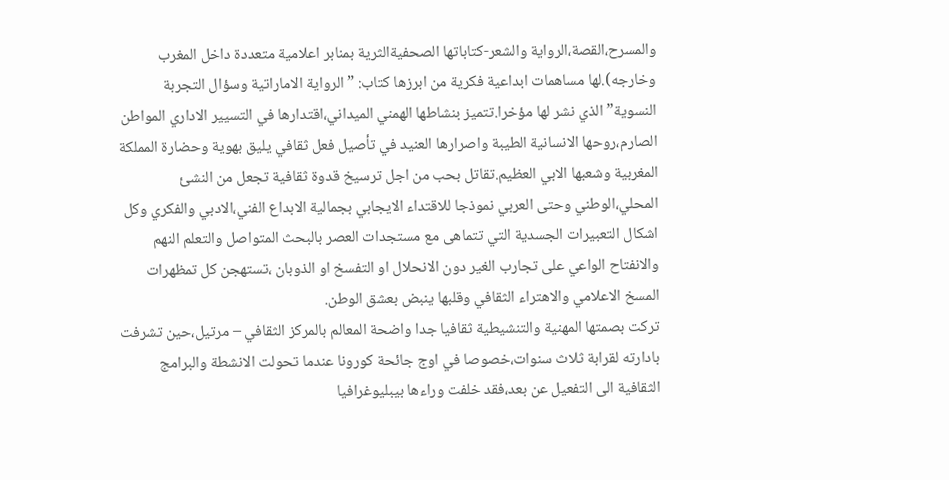والمسرح،القصة،الرواية والشعر-كتاباتها الصحفيةالثرية بمنابر اعلامية متعددة داخل المغرب وخارجه).لها مساهمات ابداعية فكرية من ابرزها كتاب: ” الرواية الاماراتية وسؤال التجربة النسوية”الذي نشر لها مؤخرا.تتميز بنشاطها الهمني الميداني،اقتدارها في التسيير الاداري المواطن الصارم،روحها الانسانية الطيبة واصرارها العنيد في تأصيل فعل ثقافي يليق بهوية وحضارة المملكة المغربية وشعبها الابي العظيم.تقاتل بحب من اجل ترسيخ قدوة ثقافية تجعل من النشئ المحلي،الوطني وحتى العربي نموذجا للاقتداء الايجابي بجمالية الابداع الفني،الادبي والفكري وكل اشكال التعبيرات الجسدية التي تتماهى مع مستجدات العصر بالبحث المتواصل والتعلم النهم والانفتاح الواعي على تجارب الغير دون الانحلال او التفسخ او الذوبان ،تستهجن كل تمظهرات المسخ الاعلامي والاهتراء الثقافي وقلبها ينبض بعشق الوطن.
تركت بصمتها المهنية والتنشيطية ثقافيا جدا واضحة المعالم بالمركز الثقافي – مرتيل،حين تشرفت بادارته لقرابة ثلاث سنوات،خصوصا في اوج جائحة كورونا عندما تحولت الانشطة والبرامج الثقافية الى التفعيل عن بعد،فقد خلفت وراءها بيبليوغرافيا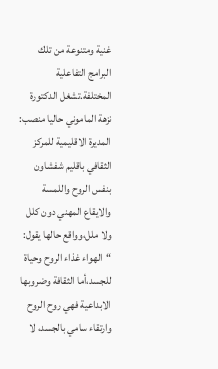غنية ومتنوعة من تلك البرامج التفاعلية المختلفة.تشغل الدكتورة نزهة الماموني حاليا منصب: المديرة الاقليمية للمركز الثقافي باقليم شفشاون بنفس الروح واللمسة والايقاع المهني دون كلل ولا ملل،وواقع حالها يقول: “الهواء غذاء الروح وحياة للجسد،أما الثقافة وضروبها الابداعية فهي روح الروح وارتقاء سامي بالجسد، لا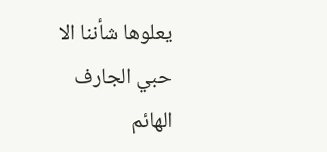يعلوها شأننا الا حبي الجارف الهائم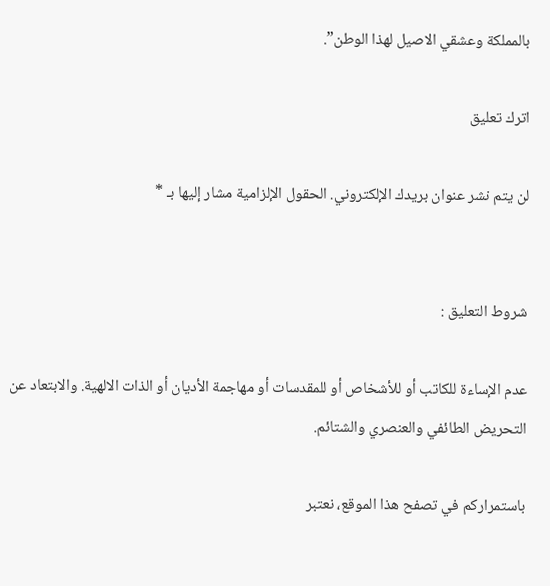بالمملكة وعشقي الاصيل لهذا الوطن”.

اترك تعليق

لن يتم نشر عنوان بريدك الإلكتروني. الحقول الإلزامية مشار إليها بـ *


شروط التعليق :

عدم الإساءة للكاتب أو للأشخاص أو للمقدسات أو مهاجمة الأديان أو الذات الالهية. والابتعاد عن التحريض الطائفي والعنصري والشتائم.

باستمراركم في تصفح هذا الموقع، نعتبر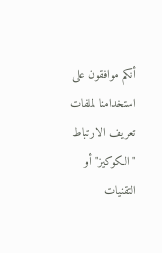أنكم موافقون على استخدامنا لملفات تعريف الارتباط "الكوكيز" أو التقنيات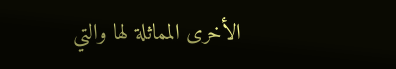الأخرى المماثلة لها والتي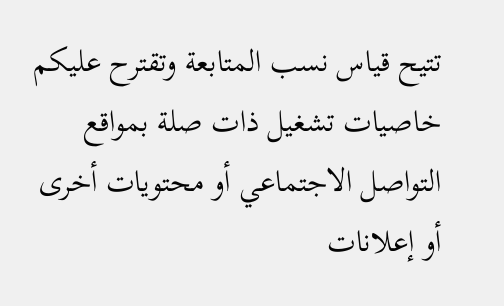تتيح قياس نسب المتابعة وتقترح عليكم خاصيات تشغيل ذات صلة بمواقع التواصل الاجتماعي أو محتويات أخرى أو إعلانات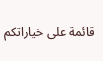قائمة على خياراتكم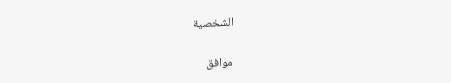الشخصية

موافق